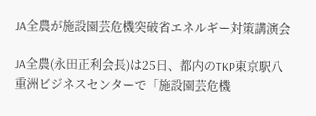JA全農が施設園芸危機突破省エネルギー対策講演会

JA全農(永田正利会長)は25日、都内のTKP東京駅八重洲ビジネスセンターで「施設園芸危機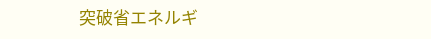突破省エネルギ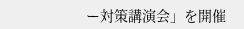ー対策講演会」を開催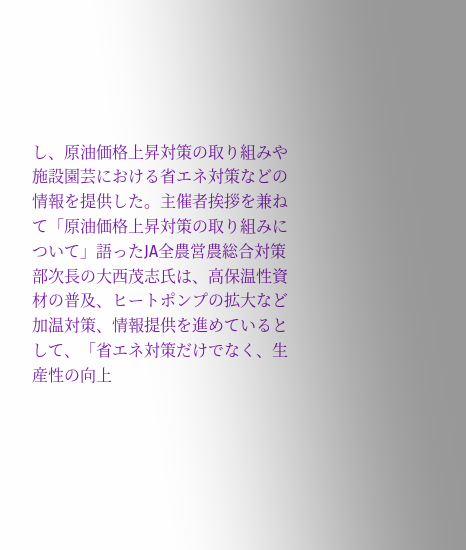し、原油価格上昇対策の取り組みや施設園芸における省エネ対策などの情報を提供した。主催者挨拶を兼ねて「原油価格上昇対策の取り組みについて」語ったJA全農営農総合対策部次長の大西茂志氏は、高保温性資材の普及、ヒートポンプの拡大など加温対策、情報提供を進めているとして、「省エネ対策だけでなく、生産性の向上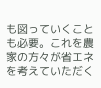も図っていくことも必要。これを農家の方々が省エネを考えていただく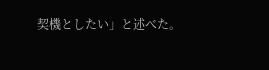契機としたい」と述べた。